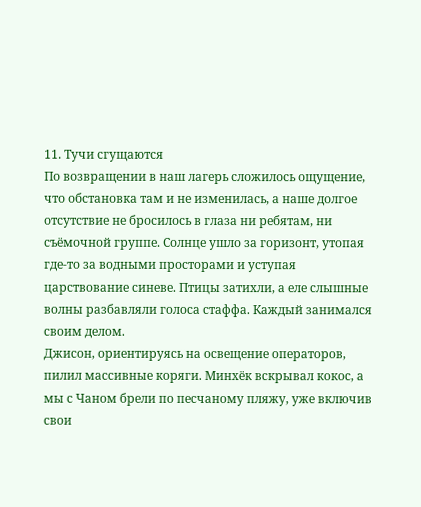11. Тучи сгущаются
По возвращении в наш лагерь сложилось ощущение, что обстановка там и не изменилась, а наше долгое отсутствие не бросилось в глаза ни ребятам, ни съёмочной группе. Солнце ушло за горизонт, утопая где-то за водными просторами и уступая царствование синеве. Птицы затихли, а еле слышные волны разбавляли голоса стаффа. Каждый занимался своим делом.
Джисон, ориентируясь на освещение операторов, пилил массивные коряги. Минхёк вскрывал кокос, а мы с Чаном брели по песчаному пляжу, уже включив свои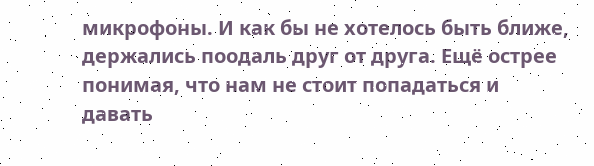микрофоны. И как бы не хотелось быть ближе, держались поодаль друг от друга. Ещё острее понимая, что нам не стоит попадаться и давать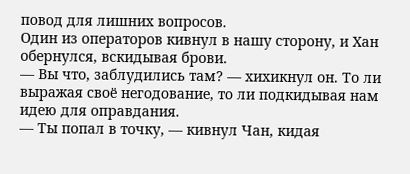повод для лишних вопросов.
Один из операторов кивнул в нашу сторону, и Хан обернулся, вскидывая брови.
— Вы что, заблудились там? — хихикнул он. То ли выражая своё негодование, то ли подкидывая нам идею для оправдания.
— Ты попал в точку, — кивнул Чан, кидая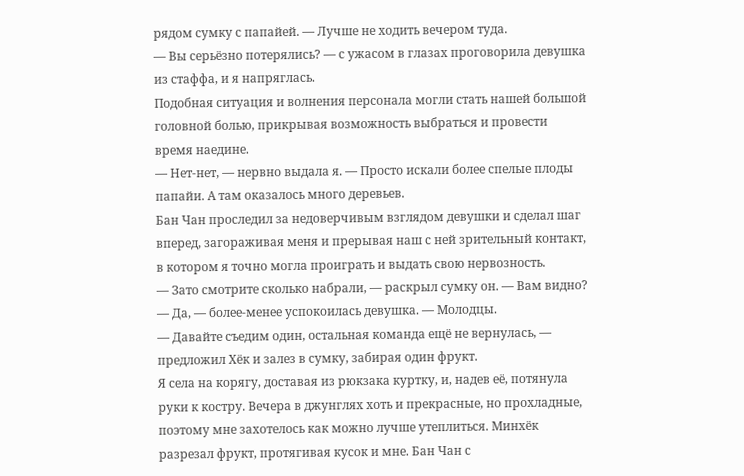рядом сумку с папайей. — Лучше не ходить вечером туда.
— Вы серьёзно потерялись? — с ужасом в глазах проговорила девушка из стаффа, и я напряглась.
Подобная ситуация и волнения персонала могли стать нашей большой головной болью, прикрывая возможность выбраться и провести время наедине.
— Нет-нет, — нервно выдала я. — Просто искали более спелые плоды папайи. А там оказалось много деревьев.
Бан Чан проследил за недоверчивым взглядом девушки и сделал шаг вперед, загораживая меня и прерывая наш с ней зрительный контакт, в котором я точно могла проиграть и выдать свою нервозность.
— Зато смотрите сколько набрали, — раскрыл сумку он. — Вам видно?
— Да, — более-менее успокоилась девушка. — Молодцы.
— Давайте съедим один, остальная команда ещё не вернулась, — предложил Хёк и залез в сумку, забирая один фрукт.
Я села на корягу, доставая из рюкзака куртку, и, надев её, потянула руки к костру. Вечера в джунглях хоть и прекрасные, но прохладные, поэтому мне захотелось как можно лучше утеплиться. Минхёк разрезал фрукт, протягивая кусок и мне. Бан Чан с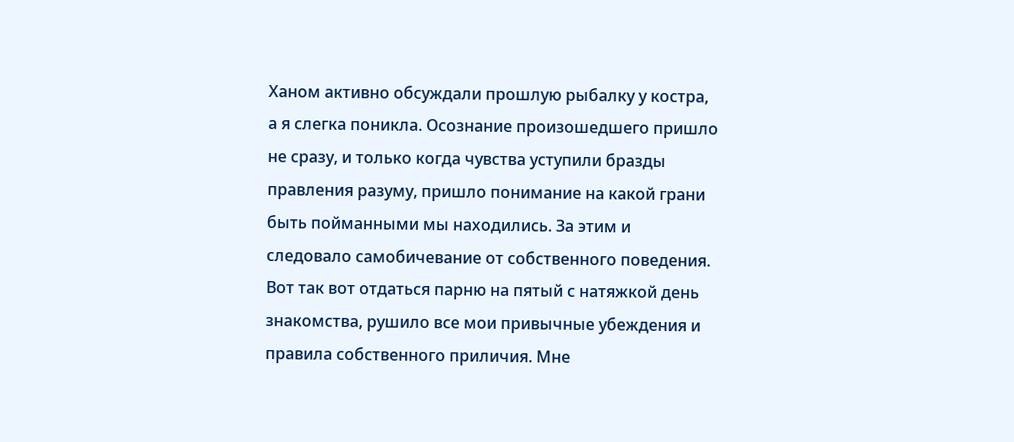Ханом активно обсуждали прошлую рыбалку у костра, а я слегка поникла. Осознание произошедшего пришло не сразу, и только когда чувства уступили бразды правления разуму, пришло понимание на какой грани быть пойманными мы находились. За этим и следовало самобичевание от собственного поведения. Вот так вот отдаться парню на пятый с натяжкой день знакомства, рушило все мои привычные убеждения и правила собственного приличия. Мне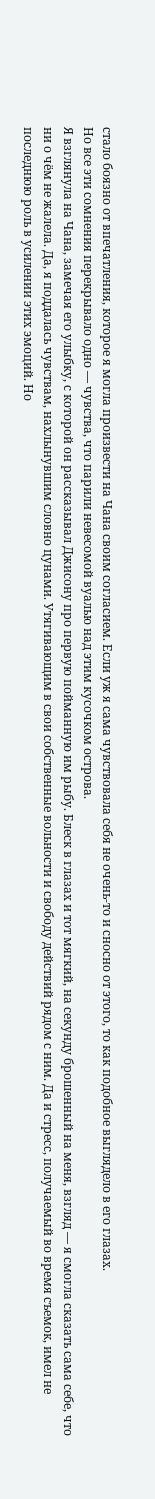стало боязно от впечатления, которое я могла произвести на Чана своим согласием. Если уж я сама чувствовала себя не очень-то и сносно от этого, то как подобное выглядело в его глазах.
Но все эти сомнения перекрывало одно — чувства, что парили невесомой вуалью над этим кусочком острова.
Я взглянула на Чана, замечая его улыбку, с которой он рассказывал Джисону про первую пойманную им рыбу. Блеск в глазах и тот мягкий, на секунду брошенный на меня, взгляд — я смогла сказать сама себе, что ни о чём не жалела. Да, я поддалась чувствам, нахлынувшим словно цунами. Утягивающим в свои собственные вольности и свободу действий рядом с ним. Да и стресс, получаемый во время съемок, имел не последнюю роль в усилении этих эмоций. Но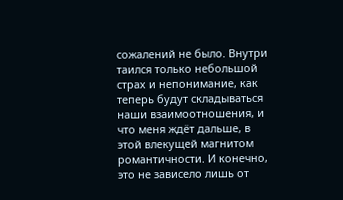сожалений не было. Внутри таился только небольшой страх и непонимание, как теперь будут складываться наши взаимоотношения, и что меня ждёт дальше, в этой влекущей магнитом романтичности. И конечно, это не зависело лишь от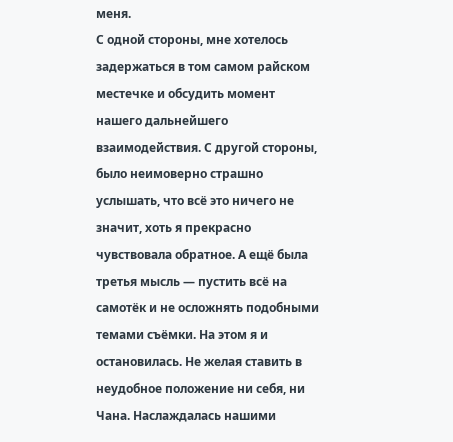меня.
С одной стороны, мне хотелось задержаться в том самом райском местечке и обсудить момент нашего дальнейшего взаимодействия. С другой стороны, было неимоверно страшно услышать, что всё это ничего не значит, хоть я прекрасно чувствовала обратное. А ещё была третья мысль — пустить всё на самотёк и не осложнять подобными темами съёмки. На этом я и остановилась. Не желая ставить в неудобное положение ни себя, ни Чана. Наслаждалась нашими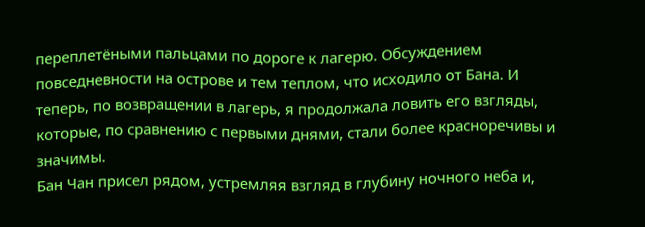переплетёными пальцами по дороге к лагерю. Обсуждением повседневности на острове и тем теплом, что исходило от Бана. И теперь, по возвращении в лагерь, я продолжала ловить его взгляды, которые, по сравнению с первыми днями, стали более красноречивы и значимы.
Бан Чан присел рядом, устремляя взгляд в глубину ночного неба и,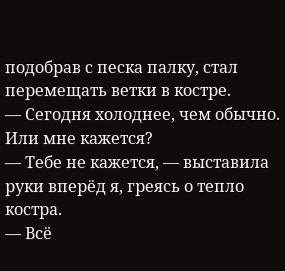подобрав с песка палку, стал перемещать ветки в костре.
— Сегодня холоднее, чем обычно. Или мне кажется?
— Тебе не кажется, — выставила руки вперёд я, греясь о тепло костра.
— Всё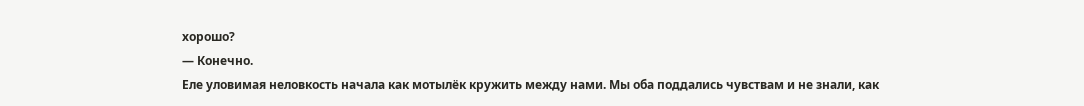хорошо?
— Конечно.
Еле уловимая неловкость начала как мотылёк кружить между нами. Мы оба поддались чувствам и не знали, как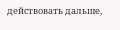действовать дальше,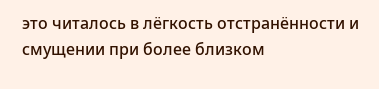это читалось в лёгкость отстранённости и смущении при более близком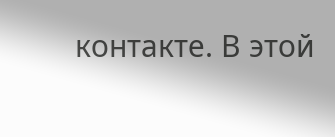контакте. В этой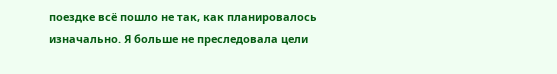поездке всё пошло не так, как планировалось изначально. Я больше не преследовала цели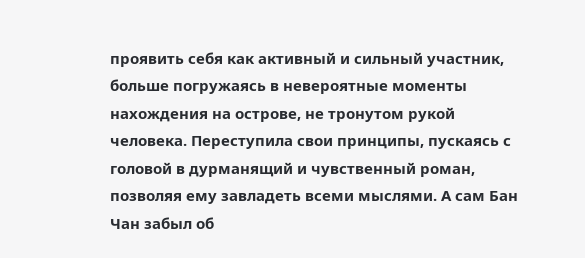проявить себя как активный и сильный участник, больше погружаясь в невероятные моменты нахождения на острове, не тронутом рукой человека. Переступила свои принципы, пускаясь с головой в дурманящий и чувственный роман, позволяя ему завладеть всеми мыслями. А сам Бан Чан забыл об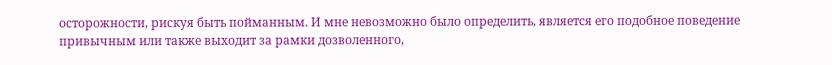осторожности, рискуя быть пойманным. И мне невозможно было определить, является его подобное поведение привычным или также выходит за рамки дозволенного,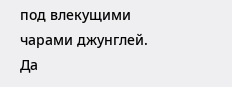под влекущими чарами джунглей. Да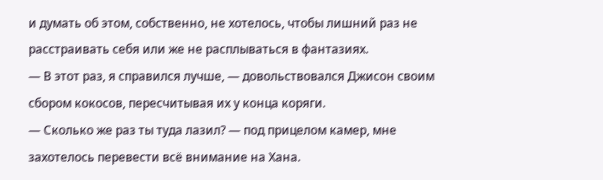и думать об этом, собственно, не хотелось, чтобы лишний раз не расстраивать себя или же не расплываться в фантазиях.
— В этот раз, я справился лучше, — довольствовался Джисон своим сбором кокосов, пересчитывая их у конца коряги.
— Сколько же раз ты туда лазил? — под прицелом камер, мне захотелось перевести всё внимание на Хана.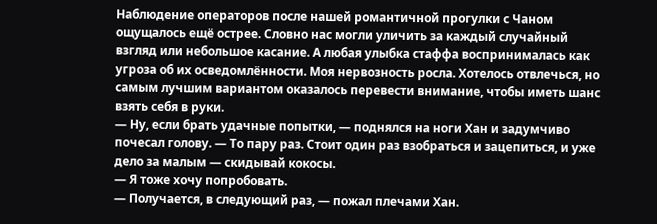Наблюдение операторов после нашей романтичной прогулки с Чаном ощущалось ещё острее. Словно нас могли уличить за каждый случайный взгляд или небольшое касание. А любая улыбка стаффа воспринималась как угроза об их осведомлённости. Моя нервозность росла. Хотелось отвлечься, но самым лучшим вариантом оказалось перевести внимание, чтобы иметь шанс взять себя в руки.
— Ну, если брать удачные попытки, — поднялся на ноги Хан и задумчиво почесал голову. — То пару раз. Стоит один раз взобраться и зацепиться, и уже дело за малым — скидывай кокосы.
— Я тоже хочу попробовать.
— Получается, в следующий раз, — пожал плечами Хан.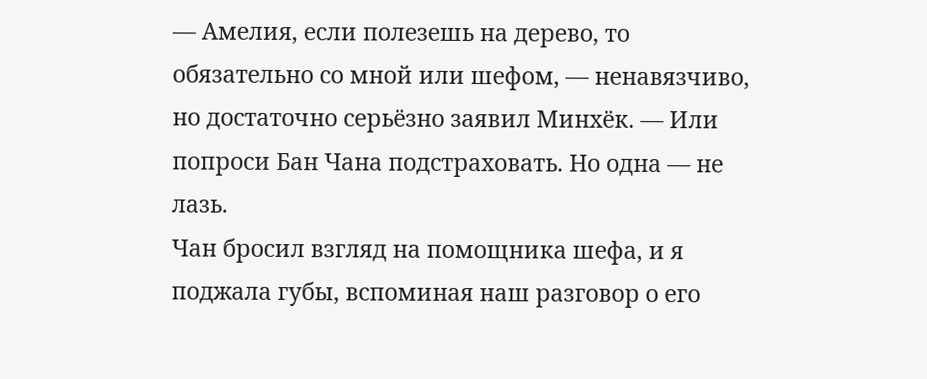— Амелия, если полезешь на дерево, то обязательно со мной или шефом, — ненавязчиво, но достаточно серьёзно заявил Минхёк. — Или попроси Бан Чана подстраховать. Но одна — не лазь.
Чан бросил взгляд на помощника шефа, и я поджала губы, вспоминая наш разговор о его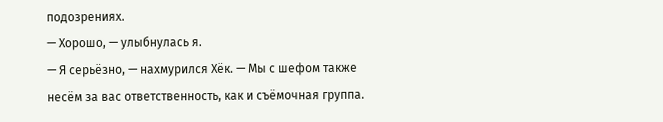подозрениях.
— Хорошо, — улыбнулась я.
— Я серьёзно, — нахмурился Хёк. — Мы с шефом также несём за вас ответственность, как и съёмочная группа.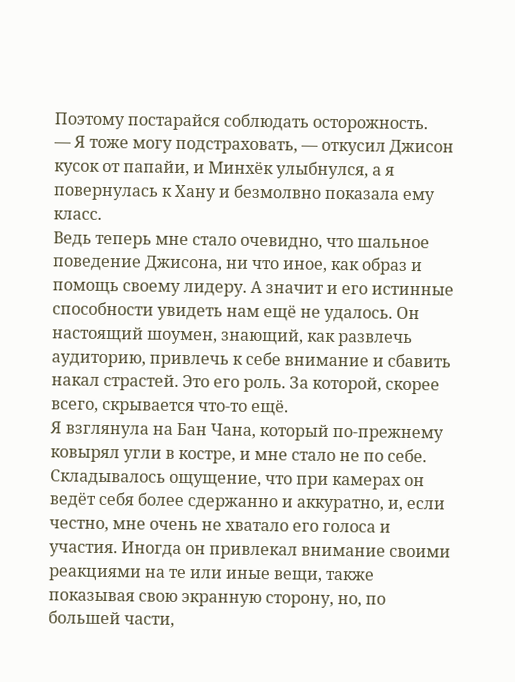Поэтому постарайся соблюдать осторожность.
— Я тоже могу подстраховать, — откусил Джисон кусок от папайи, и Минхёк улыбнулся, а я повернулась к Хану и безмолвно показала ему класс.
Ведь теперь мне стало очевидно, что шальное поведение Джисона, ни что иное, как образ и помощь своему лидеру. А значит и его истинные способности увидеть нам ещё не удалось. Он настоящий шоумен, знающий, как развлечь аудиторию, привлечь к себе внимание и сбавить накал страстей. Это его роль. За которой, скорее всего, скрывается что-то ещё.
Я взглянула на Бан Чана, который по-прежнему ковырял угли в костре, и мне стало не по себе. Складывалось ощущение, что при камерах он ведёт себя более сдержанно и аккуратно, и, если честно, мне очень не хватало его голоса и участия. Иногда он привлекал внимание своими реакциями на те или иные вещи, также показывая свою экранную сторону, но, по большей части,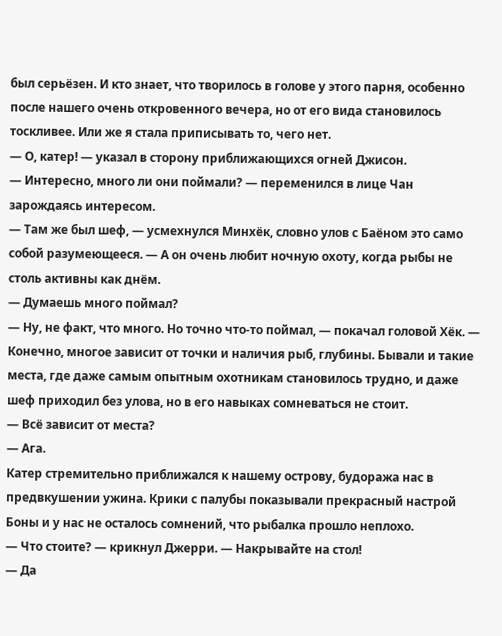был серьёзен. И кто знает, что творилось в голове у этого парня, особенно после нашего очень откровенного вечера, но от его вида становилось тоскливее. Или же я стала приписывать то, чего нет.
— О, катер! — указал в сторону приближающихся огней Джисон.
— Интересно, много ли они поймали? — переменился в лице Чан зарождаясь интересом.
— Там же был шеф, — усмехнулся Минхёк, словно улов с Баёном это само собой разумеющееся. — А он очень любит ночную охоту, когда рыбы не столь активны как днём.
— Думаешь много поймал?
— Ну, не факт, что много. Но точно что-то поймал, — покачал головой Хёк. — Конечно, многое зависит от точки и наличия рыб, глубины. Бывали и такие места, где даже самым опытным охотникам становилось трудно, и даже шеф приходил без улова, но в его навыках сомневаться не стоит.
— Всё зависит от места?
— Ага.
Катер стремительно приближался к нашему острову, будоража нас в предвкушении ужина. Крики с палубы показывали прекрасный настрой Боны и у нас не осталось сомнений, что рыбалка прошло неплохо.
— Что стоите? — крикнул Джерри. — Накрывайте на стол!
— Да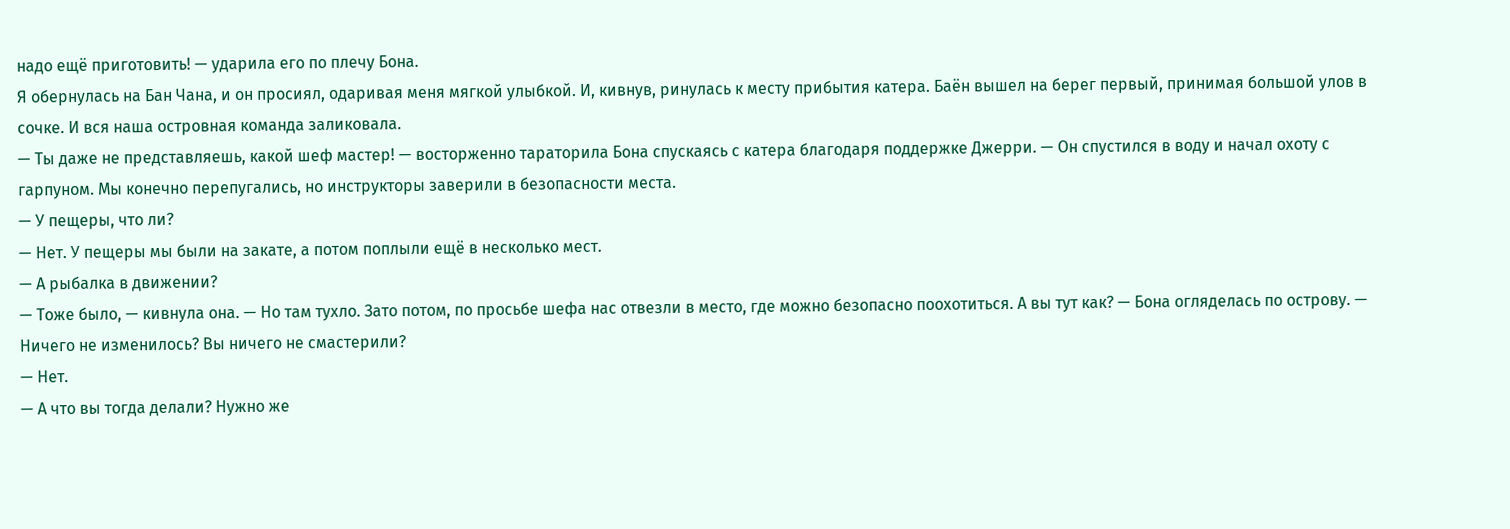надо ещё приготовить! — ударила его по плечу Бона.
Я обернулась на Бан Чана, и он просиял, одаривая меня мягкой улыбкой. И, кивнув, ринулась к месту прибытия катера. Баён вышел на берег первый, принимая большой улов в сочке. И вся наша островная команда заликовала.
— Ты даже не представляешь, какой шеф мастер! — восторженно тараторила Бона спускаясь с катера благодаря поддержке Джерри. — Он спустился в воду и начал охоту с гарпуном. Мы конечно перепугались, но инструкторы заверили в безопасности места.
— У пещеры, что ли?
— Нет. У пещеры мы были на закате, а потом поплыли ещё в несколько мест.
— А рыбалка в движении?
— Тоже было, — кивнула она. — Но там тухло. Зато потом, по просьбе шефа нас отвезли в место, где можно безопасно поохотиться. А вы тут как? — Бона огляделась по острову. — Ничего не изменилось? Вы ничего не смастерили?
— Нет.
— А что вы тогда делали? Нужно же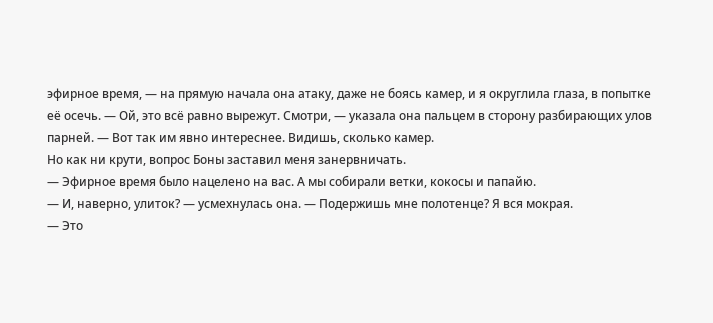эфирное время, — на прямую начала она атаку, даже не боясь камер, и я округлила глаза, в попытке её осечь. — Ой, это всё равно вырежут. Смотри, — указала она пальцем в сторону разбирающих улов парней. — Вот так им явно интереснее. Видишь, сколько камер.
Но как ни крути, вопрос Боны заставил меня занервничать.
— Эфирное время было нацелено на вас. А мы собирали ветки, кокосы и папайю.
— И, наверно, улиток? — усмехнулась она. — Подержишь мне полотенце? Я вся мокрая.
— Это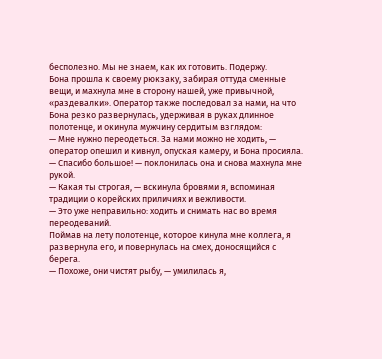бесполезно. Мы не знаем, как их готовить. Подержу.
Бона прошла к своему рюкзаку, забирая оттуда сменные вещи, и махнула мне в сторону нашей, уже привычной, «раздевалки». Оператор также последовал за нами, на что Бона резко развернулась, удерживая в руках длинное полотенце, и окинула мужчину сердитым взглядом:
— Мне нужно переодеться. За нами можно не ходить, — оператор опешил и кивнул, опуская камеру, и Бона просияла. — Спасибо большое! — поклонилась она и снова махнула мне рукой.
— Какая ты строгая, — вскинула бровями я, вспоминая традиции о корейских приличиях и вежливости.
— Это уже неправильно: ходить и снимать нас во время переодеваний.
Поймав на лету полотенце, которое кинула мне коллега, я развернула его, и повернулась на смех, доносящийся с берега.
— Похоже, они чистят рыбу, — умилилась я,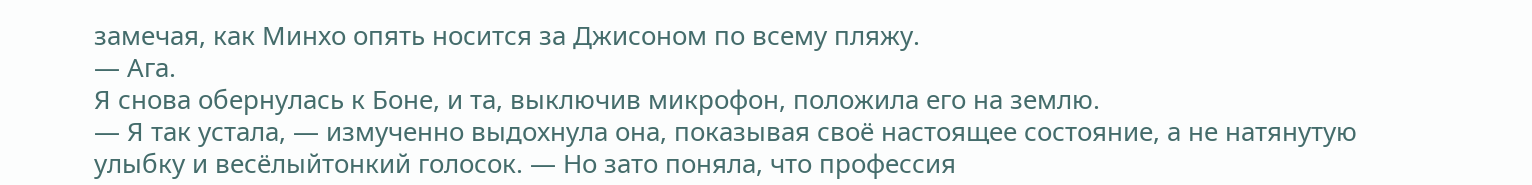замечая, как Минхо опять носится за Джисоном по всему пляжу.
— Ага.
Я снова обернулась к Боне, и та, выключив микрофон, положила его на землю.
— Я так устала, — измученно выдохнула она, показывая своё настоящее состояние, а не натянутую улыбку и весёлыйтонкий голосок. — Но зато поняла, что профессия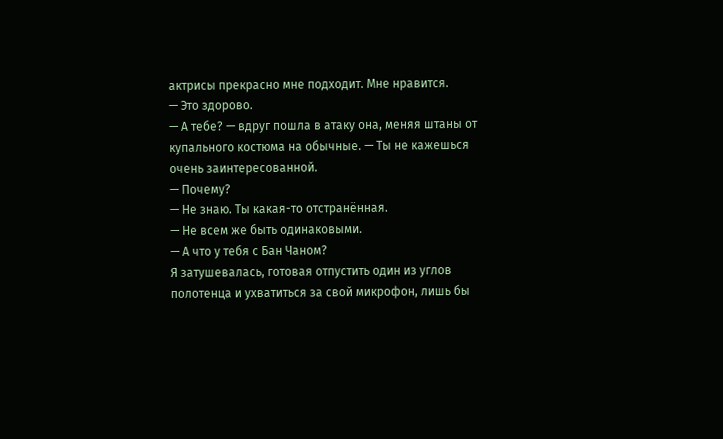актрисы прекрасно мне подходит. Мне нравится.
— Это здорово.
— А тебе? — вдруг пошла в атаку она, меняя штаны от купального костюма на обычные. — Ты не кажешься очень заинтересованной.
— Почему?
— Не знаю. Ты какая-то отстранённая.
— Не всем же быть одинаковыми.
— А что у тебя с Бан Чаном?
Я затушевалась, готовая отпустить один из углов полотенца и ухватиться за свой микрофон, лишь бы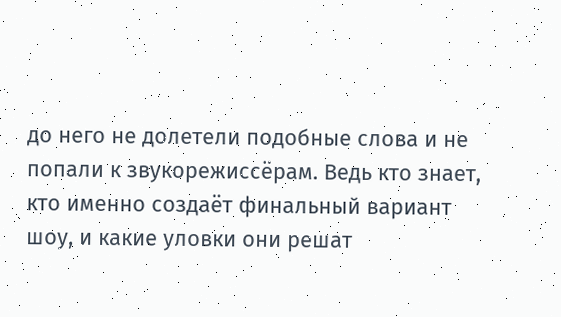до него не долетели подобные слова и не попали к звукорежиссёрам. Ведь кто знает, кто именно создаёт финальный вариант шоу, и какие уловки они решат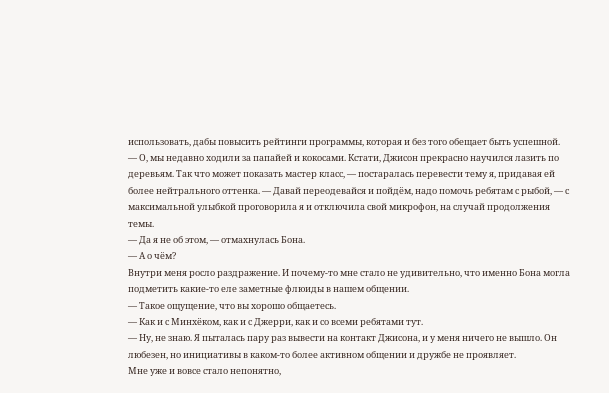использовать, дабы повысить рейтинги программы, которая и без того обещает быть успешной.
— О, мы недавно ходили за папайей и кокосами. Кстати, Джисон прекрасно научился лазить по деревьям. Так что может показать мастер класс, — постаралась перевести тему я, придавая ей более нейтрального оттенка. — Давай переодевайся и пойдём, надо помочь ребятам с рыбой, — с максимальной улыбкой проговорила я и отключила свой микрофон, на случай продолжения темы.
— Да я не об этом, — отмахнулась Бона.
— А о чём?
Внутри меня росло раздражение. И почему-то мне стало не удивительно, что именно Бона могла подметить какие-то еле заметные флюиды в нашем общении.
— Такое ощущение, что вы хорошо общаетесь.
— Как и с Минхёком, как и с Джерри, как и со всеми ребятами тут.
— Ну, не знаю. Я пыталась пару раз вывести на контакт Джисона, и у меня ничего не вышло. Он любезен, но инициативы в каком-то более активном общении и дружбе не проявляет.
Мне уже и вовсе стало непонятно,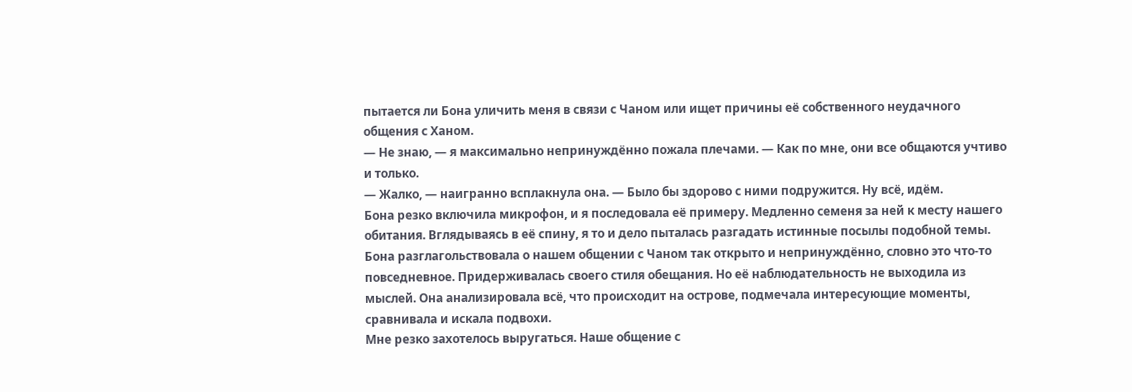пытается ли Бона уличить меня в связи с Чаном или ищет причины её собственного неудачного общения с Ханом.
— Не знаю, — я максимально непринуждённо пожала плечами. — Как по мне, они все общаются учтиво и только.
— Жалко, — наигранно всплакнула она. — Было бы здорово с ними подружится. Ну всё, идём.
Бона резко включила микрофон, и я последовала её примеру. Медленно семеня за ней к месту нашего обитания. Вглядываясь в её спину, я то и дело пыталась разгадать истинные посылы подобной темы. Бона разглагольствовала о нашем общении с Чаном так открыто и непринуждённо, словно это что-то повседневное. Придерживалась своего стиля обещания. Но её наблюдательность не выходила из мыслей. Она анализировала всё, что происходит на острове, подмечала интересующие моменты, сравнивала и искала подвохи.
Мне резко захотелось выругаться. Наше общение с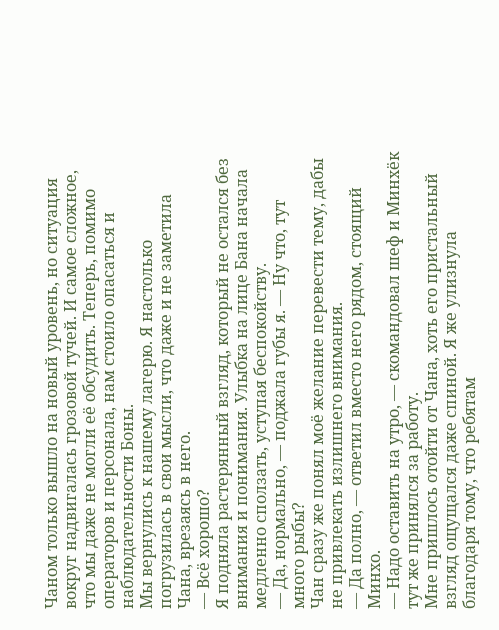Чаном только вышло на новый уровень, но ситуация вокруг надвигалась грозовой тучей. И самое сложное, что мы даже не могли её обсудить. Теперь, помимо операторов и персонала, нам стоило опасаться и наблюдательности Боны.
Мы вернулись к нашему лагерю. Я настолько погрузилась в свои мысли, что даже и не заметила Чана, врезаясь в него.
— Всё хорошо?
Я подняла растерянный взгляд, который не остался без внимания и понимания. Улыбка на лице Бана начала медленно сползать, уступая беспокойству.
— Да, нормально, — поджала губы я. — Ну что, тут много рыбы?
Чан сразу же понял моё желание перевести тему, дабы не привлекать излишнего внимания.
— Да полно, — ответил вместо него рядом, стоящий Минхо.
— Надо оставить на утро, — скомандовал шеф и Минхёк тут же принялся за работу.
Мне пришлось отойти от Чана, хоть его пристальный взгляд ощущался даже спиной. Я же улизнула благодаря тому, что ребятам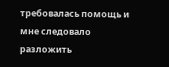требовалась помощь и мне следовало разложить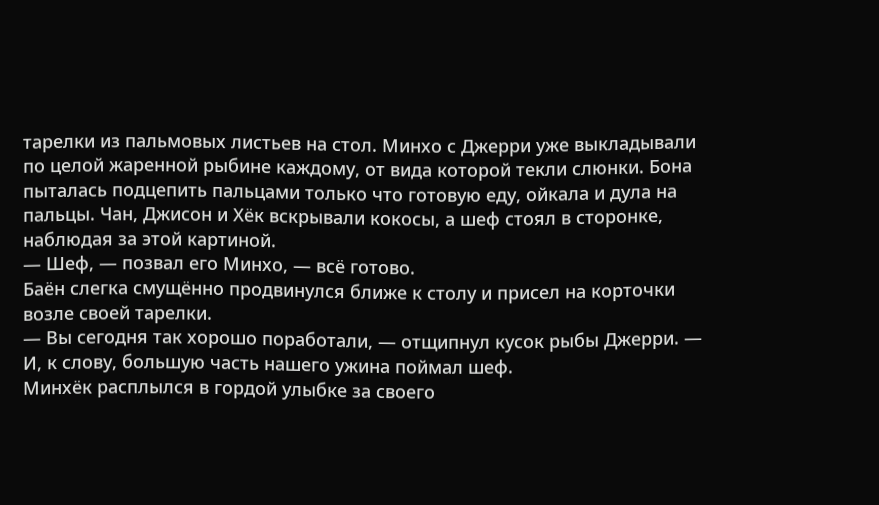тарелки из пальмовых листьев на стол. Минхо с Джерри уже выкладывали по целой жаренной рыбине каждому, от вида которой текли слюнки. Бона пыталась подцепить пальцами только что готовую еду, ойкала и дула на пальцы. Чан, Джисон и Хёк вскрывали кокосы, а шеф стоял в сторонке, наблюдая за этой картиной.
— Шеф, — позвал его Минхо, — всё готово.
Баён слегка смущённо продвинулся ближе к столу и присел на корточки возле своей тарелки.
— Вы сегодня так хорошо поработали, — отщипнул кусок рыбы Джерри. — И, к слову, большую часть нашего ужина поймал шеф.
Минхёк расплылся в гордой улыбке за своего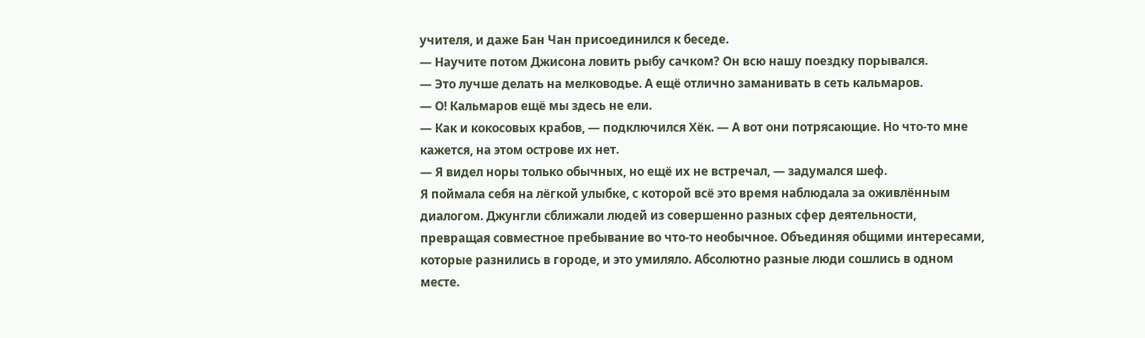учителя, и даже Бан Чан присоединился к беседе.
— Научите потом Джисона ловить рыбу сачком? Он всю нашу поездку порывался.
— Это лучше делать на мелководье. А ещё отлично заманивать в сеть кальмаров.
— О! Кальмаров ещё мы здесь не ели.
— Как и кокосовых крабов, — подключился Хёк. — А вот они потрясающие. Но что-то мне кажется, на этом острове их нет.
— Я видел норы только обычных, но ещё их не встречал, — задумался шеф.
Я поймала себя на лёгкой улыбке, с которой всё это время наблюдала за оживлённым диалогом. Джунгли сближали людей из совершенно разных сфер деятельности, превращая совместное пребывание во что-то необычное. Объединяя общими интересами, которые разнились в городе, и это умиляло. Абсолютно разные люди сошлись в одном месте.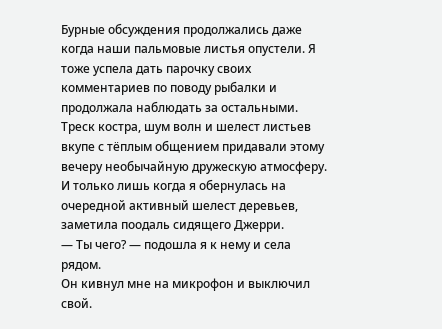Бурные обсуждения продолжались даже когда наши пальмовые листья опустели. Я тоже успела дать парочку своих комментариев по поводу рыбалки и продолжала наблюдать за остальными. Треск костра, шум волн и шелест листьев вкупе с тёплым общением придавали этому вечеру необычайную дружескую атмосферу. И только лишь когда я обернулась на очередной активный шелест деревьев, заметила поодаль сидящего Джерри.
— Ты чего? — подошла я к нему и села рядом.
Он кивнул мне на микрофон и выключил свой.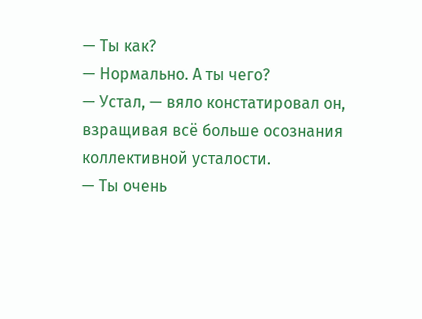— Ты как?
— Нормально. А ты чего?
— Устал, — вяло констатировал он, взращивая всё больше осознания коллективной усталости.
— Ты очень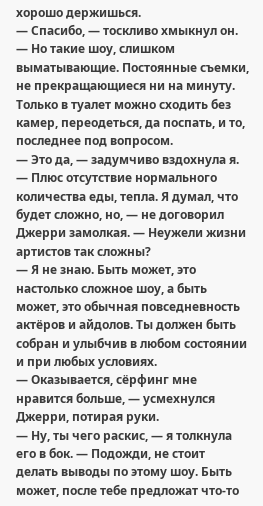хорошо держишься.
— Спасибо, — тоскливо хмыкнул он. — Но такие шоу, слишком выматывающие. Постоянные съемки, не прекращающиеся ни на минуту. Только в туалет можно сходить без камер, переодеться, да поспать, и то, последнее под вопросом.
— Это да, — задумчиво вздохнула я.
— Плюс отсутствие нормального количества еды, тепла. Я думал, что будет сложно, но, — не договорил Джерри замолкая. — Неужели жизни артистов так сложны?
— Я не знаю. Быть может, это настолько сложное шоу, а быть может, это обычная повседневность актёров и айдолов. Ты должен быть собран и улыбчив в любом состоянии и при любых условиях.
— Оказывается, сёрфинг мне нравится больше, — усмехнулся Джерри, потирая руки.
— Ну, ты чего раскис, — я толкнула его в бок. — Подожди, не стоит делать выводы по этому шоу. Быть может, после тебе предложат что-то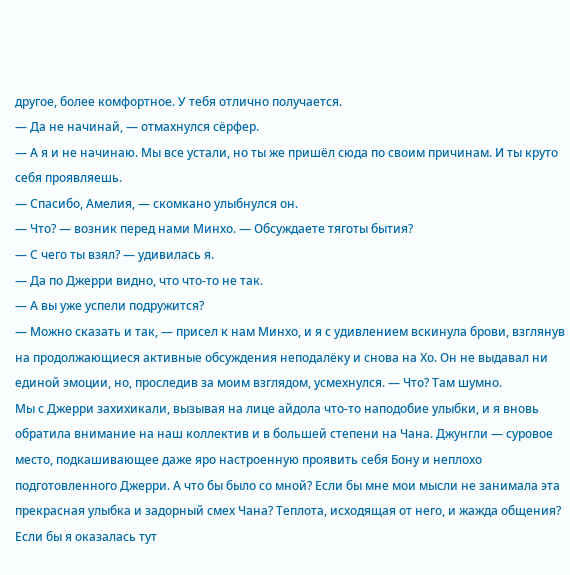другое, более комфортное. У тебя отлично получается.
— Да не начинай, — отмахнулся сёрфер.
— А я и не начинаю. Мы все устали, но ты же пришёл сюда по своим причинам. И ты круто себя проявляешь.
— Спасибо, Амелия, — скомкано улыбнулся он.
— Что? — возник перед нами Минхо. — Обсуждаете тяготы бытия?
— С чего ты взял? — удивилась я.
— Да по Джерри видно, что что-то не так.
— А вы уже успели подружится?
— Можно сказать и так, — присел к нам Минхо, и я с удивлением вскинула брови, взглянув на продолжающиеся активные обсуждения неподалёку и снова на Хо. Он не выдавал ни единой эмоции, но, проследив за моим взглядом, усмехнулся. — Что? Там шумно.
Мы с Джерри захихикали, вызывая на лице айдола что-то наподобие улыбки, и я вновь обратила внимание на наш коллектив и в большей степени на Чана. Джунгли — суровое место, подкашивающее даже яро настроенную проявить себя Бону и неплохо подготовленного Джерри. А что бы было со мной? Если бы мне мои мысли не занимала эта прекрасная улыбка и задорный смех Чана? Теплота, исходящая от него, и жажда общения? Если бы я оказалась тут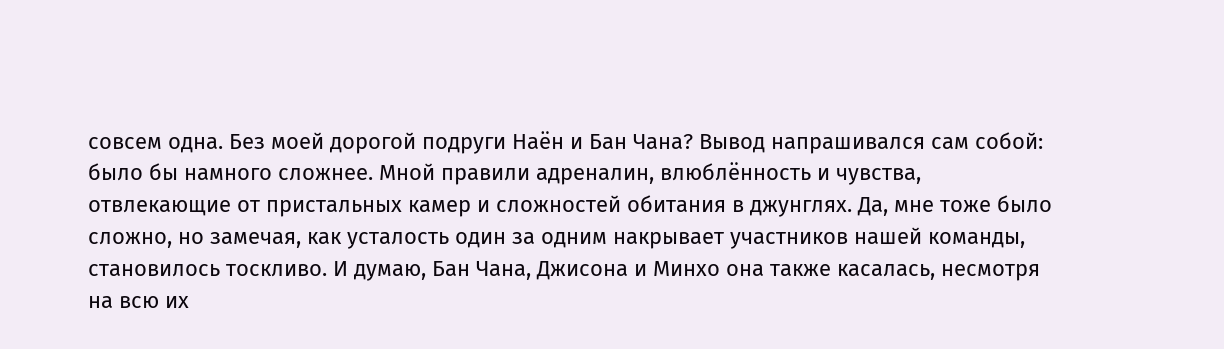совсем одна. Без моей дорогой подруги Наён и Бан Чана? Вывод напрашивался сам собой: было бы намного сложнее. Мной правили адреналин, влюблённость и чувства, отвлекающие от пристальных камер и сложностей обитания в джунглях. Да, мне тоже было сложно, но замечая, как усталость один за одним накрывает участников нашей команды, становилось тоскливо. И думаю, Бан Чана, Джисона и Минхо она также касалась, несмотря на всю их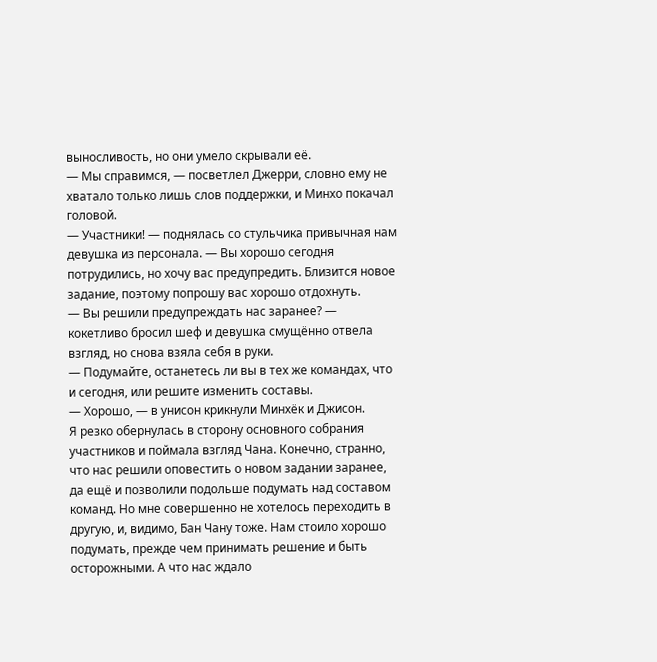выносливость, но они умело скрывали её.
— Мы справимся, — посветлел Джерри, словно ему не хватало только лишь слов поддержки, и Минхо покачал головой.
— Участники! — поднялась со стульчика привычная нам девушка из персонала. — Вы хорошо сегодня потрудились, но хочу вас предупредить. Близится новое задание, поэтому попрошу вас хорошо отдохнуть.
— Вы решили предупреждать нас заранее? — кокетливо бросил шеф и девушка смущённо отвела взгляд, но снова взяла себя в руки.
— Подумайте, останетесь ли вы в тех же командах, что и сегодня, или решите изменить составы.
— Хорошо, — в унисон крикнули Минхёк и Джисон.
Я резко обернулась в сторону основного собрания участников и поймала взгляд Чана. Конечно, странно, что нас решили оповестить о новом задании заранее, да ещё и позволили подольше подумать над составом команд. Но мне совершенно не хотелось переходить в другую, и, видимо, Бан Чану тоже. Нам стоило хорошо подумать, прежде чем принимать решение и быть осторожными. А что нас ждало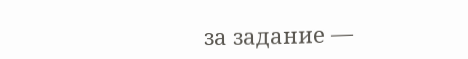за задание —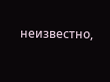неизвестно,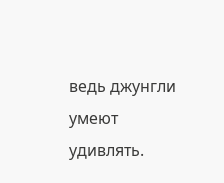ведь джунгли умеют удивлять.